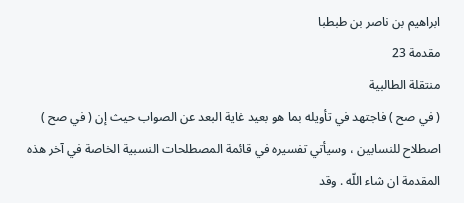ابراهيم بن ناصر بن طبطبا
مقدمة 23
منتقلة الطالبية
( في صح ) فاجتهد في تأويله بما هو بعيد غاية البعد عن الصواب حيث إن ( في صح ) اصطلاح للنسابين ، وسيأتي تفسيره في قائمة المصطلحات النسبية الخاصة في آخر هذه المقدمة ان شاء اللّه . وقد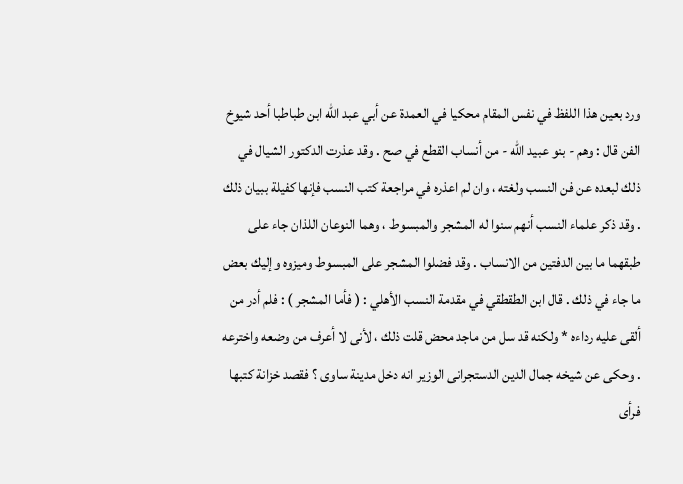ورد بعين هذا اللفظ في نفس المقام محكيا في العمدة عن أبي عبد اللّه ابن طباطبا أحد شيوخ الفن قال : وهم - بنو عبيد اللّه - من أنساب القطع في صح . وقد عذرت الدكتور الشيال في ذلك لبعده عن فن النسب ولغته ، وان لم اعذره في مراجعة كتب النسب فإنها كفيلة ببيان ذلك . وقد ذكر علماء النسب أنهم سنوا له المشجر والمبسوط ، وهما النوعان اللذان جاء على طبقهما ما بين الدفتين من الانساب . وقد فضلوا المشجر على المبسوط وميزوه وإليك بعض ما جاء في ذلك . قال ابن الطقطقي في مقدمة النسب الأهلي : ( فأما المشجر ) : فلم أدر من ألقى عليه رداءه * ولكنه قد سل من ماجد محض قلت ذلك ، لأنى لا أعرف من وضعه واخترعه . وحكى عن شيخه جمال الدين الدستجرانى الوزير انه دخل مدينة ساوى ؟ فقصد خزانة كتبها فرأى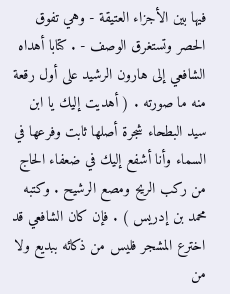فيها بين الأجزاء العتيقة - وهي تفوق الحصر وتستغرق الوصف - . كتابا أهداه الشافعي إلى هارون الرشيد على أول رقعة منه ما صورته . ( أهديت إليك يا ابن سيد البطحاء شجرة أصلها ثابت وفرعها في السماء وأنا أشفع إليك في ضعفاء الحاج من ركب الريح ومصع الرشيح . وكتبه محمد بن إدريس ) . فإن كان الشافعي قد اخترع المشجر فليس من ذكائه ببديع ولا من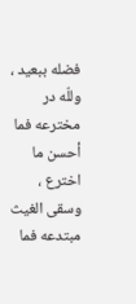فضله ببعيد ، وللّه در مخترعه فما أحسن ما اخترع ، وسقى الغيث مبتدعه فما